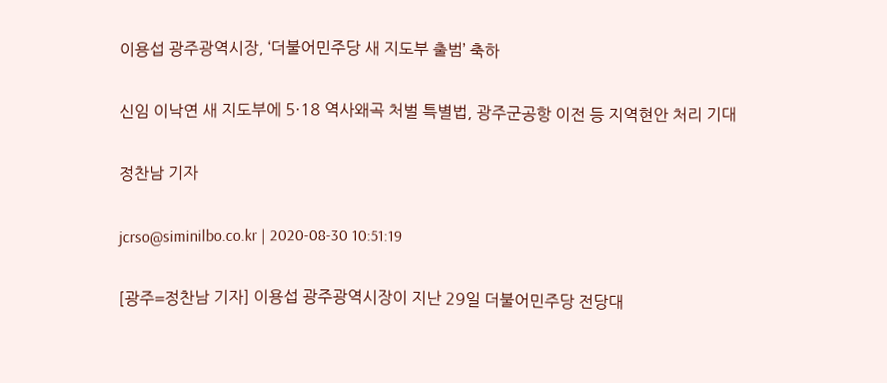이용섭 광주광역시장, ‘더불어민주당 새 지도부 출범’ 축하

신임 이낙연 새 지도부에 5·18 역사왜곡 처벌 특별법, 광주군공항 이전 등 지역현안 처리 기대

정찬남 기자

jcrso@siminilbo.co.kr | 2020-08-30 10:51:19

[광주=정찬남 기자] 이용섭 광주광역시장이 지난 29일 더불어민주당 전당대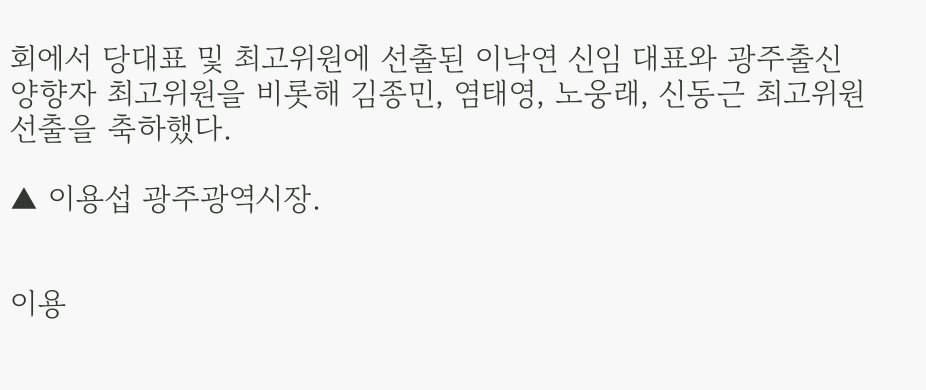회에서 당대표 및 최고위원에 선출된 이낙연 신임 대표와 광주출신 양향자 최고위원을 비롯해 김종민, 염태영, 노웅래, 신동근 최고위원 선출을 축하했다.

▲ 이용섭 광주광역시장.


이용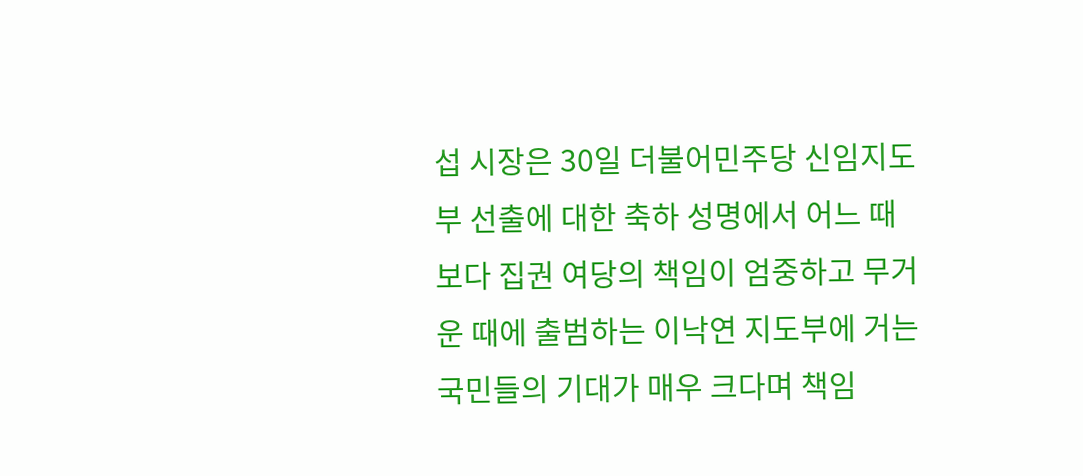섭 시장은 30일 더불어민주당 신임지도부 선출에 대한 축하 성명에서 어느 때보다 집권 여당의 책임이 엄중하고 무거운 때에 출범하는 이낙연 지도부에 거는 국민들의 기대가 매우 크다며 책임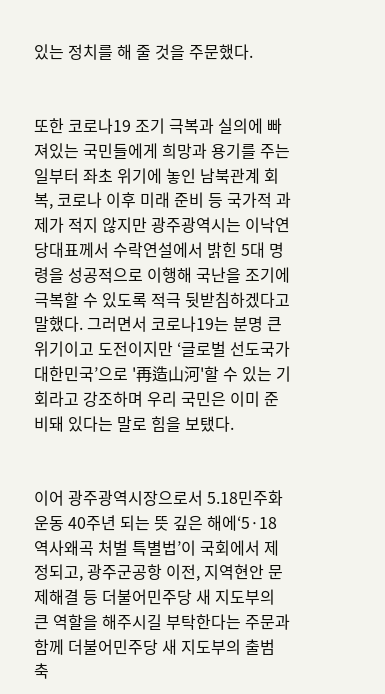있는 정치를 해 줄 것을 주문했다.


또한 코로나19 조기 극복과 실의에 빠져있는 국민들에게 희망과 용기를 주는 일부터 좌초 위기에 놓인 남북관계 회복, 코로나 이후 미래 준비 등 국가적 과제가 적지 않지만 광주광역시는 이낙연 당대표께서 수락연설에서 밝힌 5대 명령을 성공적으로 이행해 국난을 조기에 극복할 수 있도록 적극 뒷받침하겠다고 말했다. 그러면서 코로나19는 분명 큰 위기이고 도전이지만 ‘글로벌 선도국가 대한민국’으로 '再造山河'할 수 있는 기회라고 강조하며 우리 국민은 이미 준비돼 있다는 말로 힘을 보탰다.


이어 광주광역시장으로서 5.18민주화운동 40주년 되는 뜻 깊은 해에‘5·18 역사왜곡 처벌 특별법’이 국회에서 제정되고, 광주군공항 이전, 지역현안 문제해결 등 더불어민주당 새 지도부의 큰 역할을 해주시길 부탁한다는 주문과 함께 더불어민주당 새 지도부의 출범 축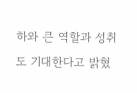하와 큰 역할과 성취도 기대한다고 밝혔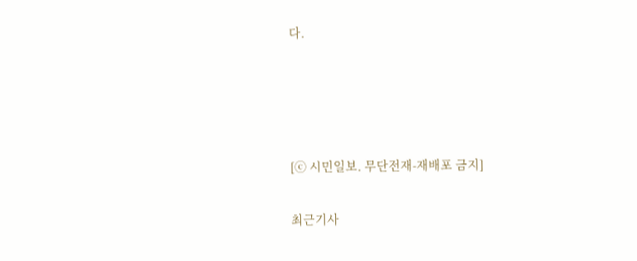다.




[ⓒ 시민일보. 무단전재-재배포 금지]

최근기사